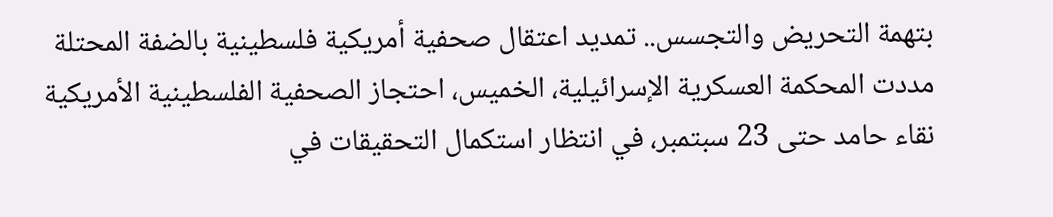بتهمة التحريض والتجسس.. تمديد اعتقال صحفية أمريكية فلسطينية بالضفة المحتلة
مددت المحكمة العسكرية الإسرائيلية، الخميس، احتجاز الصحفية الفلسطينية الأمريكية نقاء حامد حتى 23 سبتمبر، في انتظار استكمال التحقيقات في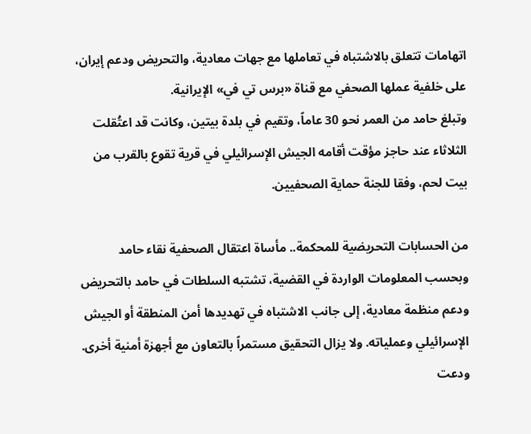اتهامات تتعلق بالاشتباه في تعاملها مع جهات معادية، والتحريض ودعم إيران، على خلفية عملها الصحفي مع قناة «برس تي في» الإيرانية.
وتبلغ حامد من العمر نحو 30 عاماً، وتقيم في بلدة بيتين، وكانت قد اعتُقلت الثلاثاء عند حاجز مؤقت أقامه الجيش الإسرائيلي في قرية تقوع بالقرب من بيت لحم، وفقا للجنة حماية الصحفيين.

من الحسابات التحريضية للمحكمة.. مأساة اعتقال الصحفية نقاء حامد
وبحسب المعلومات الواردة في القضية، تشتبه السلطات في حامد بالتحريض ودعم منظمة معادية، إلى جانب الاشتباه في تهديدها أمن المنطقة أو الجيش الإسرائيلي وعملياته. ولا يزال التحقيق مستمراً بالتعاون مع أجهزة أمنية أخرى.
ودعت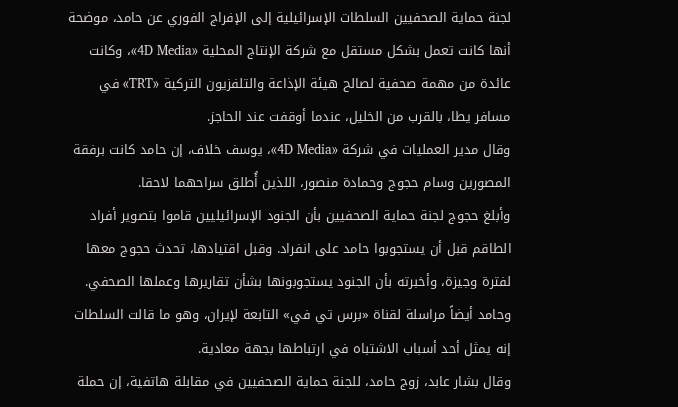لجنة حماية الصحفيين السلطات الإسرائيلية إلى الإفراج الفوري عن حامد، موضحة أنها كانت تعمل بشكل مستقل مع شركة الإنتاج المحلية «4D Media»، وكانت عائدة من مهمة صحفية لصالح هيئة الإذاعة والتلفزيون التركية «TRT» في مسافر يطا، بالقرب من الخليل، عندما أوقفت عند الحاجز.
وقال مدير العمليات في شركة «4D Media»، يوسف خلاف، إن حامد كانت برفقة المصورين وسام حجوج وحمادة منصور، اللذين أُطلق سراحهما لاحقا.
وأبلغ حجوج لجنة حماية الصحفيين بأن الجنود الإسرائيليين قاموا بتصوير أفراد الطاقم قبل أن يستجوبوا حامد على انفراد. وقبل اقتيادها، تحدث حجوج معها لفترة وجيزة، وأخبرته بأن الجنود يستجوبونها بشأن تقاريرها وعملها الصحفي.
وحامد أيضاً مراسلة لقناة «برس تي في» التابعة لإيران، وهو ما قالت السلطات إنه يمثل أحد أسباب الاشتباه في ارتباطها بجهة معادية.
وقال بشار عابد، زوج حامد، للجنة حماية الصحفيين في مقابلة هاتفية، إن حملة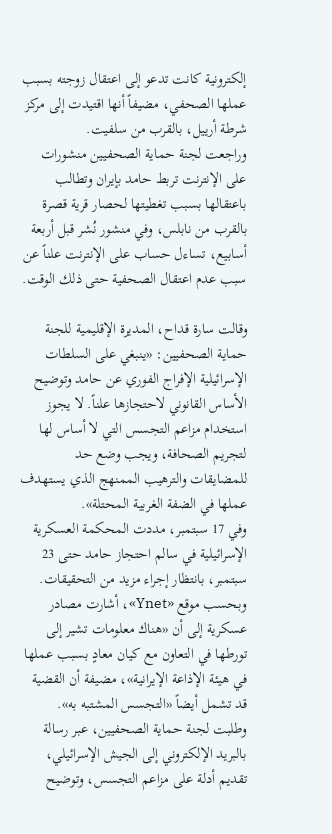إلكترونية كانت تدعو إلى اعتقال زوجته بسبب عملها الصحفي، مضيفاً أنها اقتيدت إلى مركز شرطة أرييل، بالقرب من سلفيت.
وراجعت لجنة حماية الصحفيين منشورات على الإنترنت تربط حامد بإيران وتطالب باعتقالها بسبب تغطيتها لحصار قرية قصرة بالقرب من نابلس، وفي منشور نُشر قبل أربعة أسابيع، تساءل حساب على الإنترنت علناً عن سبب عدم اعتقال الصحفية حتى ذلك الوقت.

وقالت سارة قداح، المديرة الإقليمية للجنة حماية الصحفيين: «ينبغي على السلطات الإسرائيلية الإفراج الفوري عن حامد وتوضيح الأساس القانوني لاحتجازها علناً. لا يجوز استخدام مزاعم التجسس التي لا أساس لها لتجريم الصحافة، ويجب وضع حد للمضايقات والترهيب الممنهج الذي يستهدف عملها في الضفة الغربية المحتلة».
وفي 17 سبتمبر، مددت المحكمة العسكرية الإسرائيلية في سالم احتجاز حامد حتى 23 سبتمبر، بانتظار إجراء مزيد من التحقيقات.
وبحسب موقع «Ynet»، أشارت مصادر عسكرية إلى أن «هناك معلومات تشير إلى تورطها في التعاون مع كيان معادٍ بسبب عملها في هيئة الإذاعة الإيرانية»، مضيفة أن القضية قد تشمل أيضاً «التجسس المشتبه به».
وطلبت لجنة حماية الصحفيين، عبر رسالة بالبريد الإلكتروني إلى الجيش الإسرائيلي، تقديم أدلة على مزاعم التجسس، وتوضيح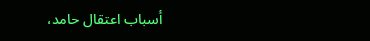أسباب اعتقال حامد،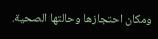ومكان احتجازها وحالتها الصحية.